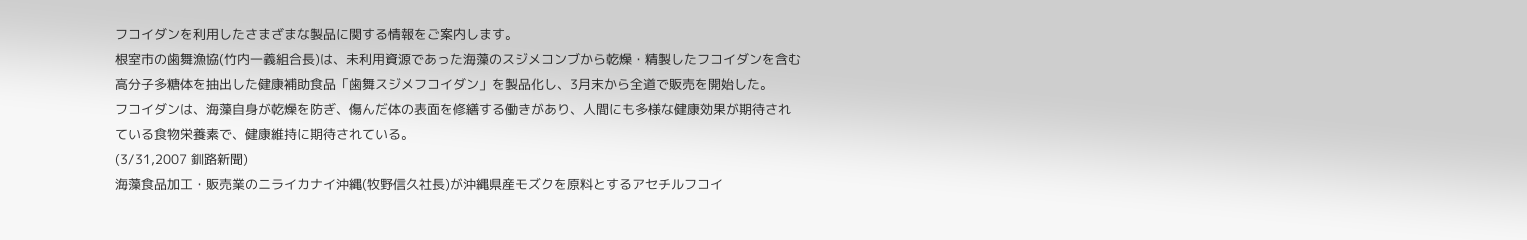フコイダンを利用したさまざまな製品に関する情報をご案内します。
根室市の歯舞漁協(竹内一義組合長)は、未利用資源であった海藻のスジメコンブから乾燥・精製したフコイダンを含む高分子多糖体を抽出した健康補助食品「歯舞スジメフコイダン」を製品化し、3月末から全道で販売を開始した。
フコイダンは、海藻自身が乾燥を防ぎ、傷んだ体の表面を修繕する働きがあり、人間にも多様な健康効果が期待されている食物栄養素で、健康維持に期待されている。
(3/31,2007 釧路新聞)
海藻食品加工・販売業のニライカナイ沖縄(牧野信久社長)が沖縄県産モズクを原料とするアセチルフコイ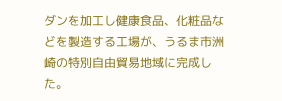ダンを加工し健康食品、化粧品などを製造する工場が、うるま市洲崎の特別自由貿易地域に完成した。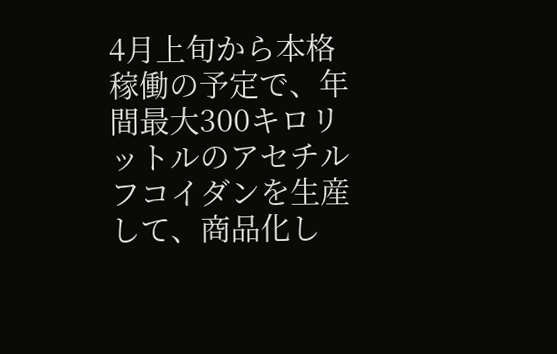4月上旬から本格稼働の予定で、年間最大300キロリットルのアセチルフコイダンを生産して、商品化し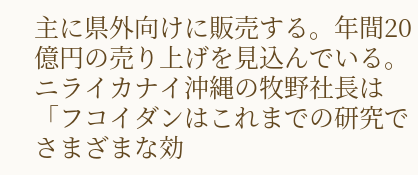主に県外向けに販売する。年間20億円の売り上げを見込んでいる。
ニライカナイ沖縄の牧野社長は「フコイダンはこれまでの研究でさまざまな効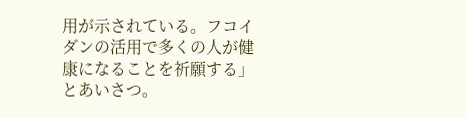用が示されている。フコイダンの活用で多くの人が健康になることを祈願する」とあいさつ。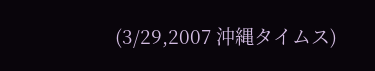(3/29,2007 沖縄タイムス)